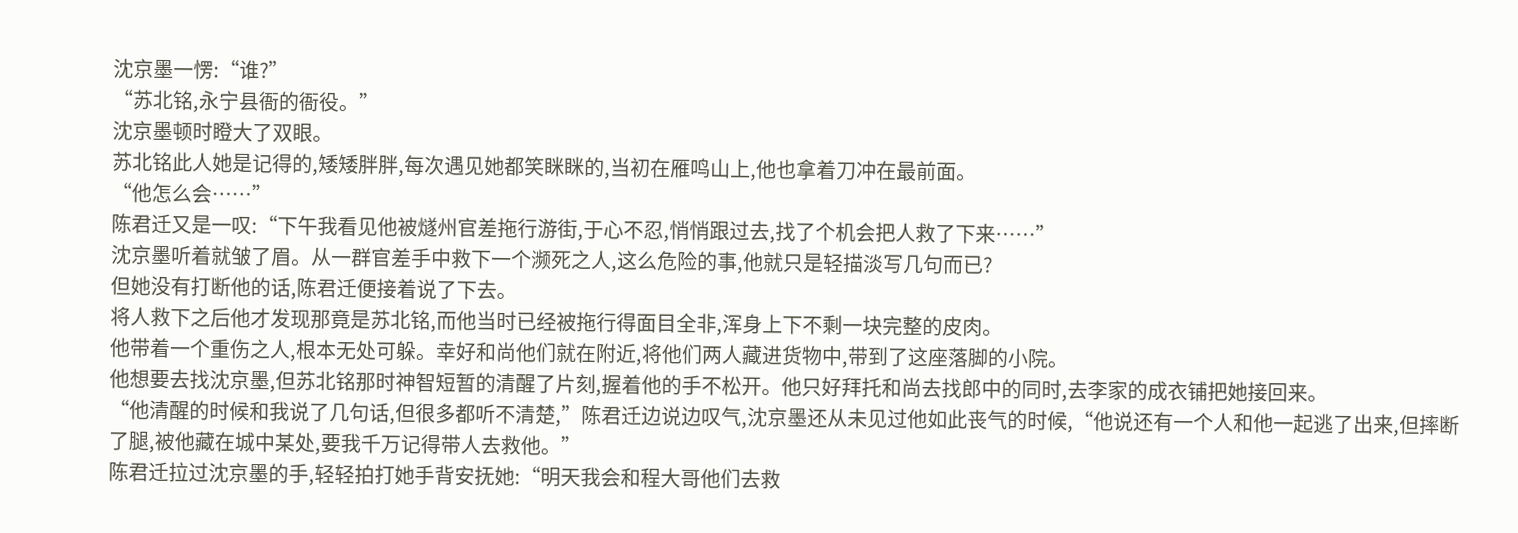沈京墨一愣:“谁?”
“苏北铭,永宁县衙的衙役。”
沈京墨顿时瞪大了双眼。
苏北铭此人她是记得的,矮矮胖胖,每次遇见她都笑眯眯的,当初在雁鸣山上,他也拿着刀冲在最前面。
“他怎么会……”
陈君迁又是一叹:“下午我看见他被燧州官差拖行游街,于心不忍,悄悄跟过去,找了个机会把人救了下来……”
沈京墨听着就皱了眉。从一群官差手中救下一个濒死之人,这么危险的事,他就只是轻描淡写几句而已?
但她没有打断他的话,陈君迁便接着说了下去。
将人救下之后他才发现那竟是苏北铭,而他当时已经被拖行得面目全非,浑身上下不剩一块完整的皮肉。
他带着一个重伤之人,根本无处可躲。幸好和尚他们就在附近,将他们两人藏进货物中,带到了这座落脚的小院。
他想要去找沈京墨,但苏北铭那时神智短暂的清醒了片刻,握着他的手不松开。他只好拜托和尚去找郎中的同时,去李家的成衣铺把她接回来。
“他清醒的时候和我说了几句话,但很多都听不清楚,”陈君迁边说边叹气,沈京墨还从未见过他如此丧气的时候,“他说还有一个人和他一起逃了出来,但摔断了腿,被他藏在城中某处,要我千万记得带人去救他。”
陈君迁拉过沈京墨的手,轻轻拍打她手背安抚她:“明天我会和程大哥他们去救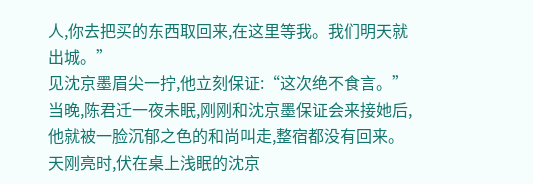人,你去把买的东西取回来,在这里等我。我们明天就出城。”
见沈京墨眉尖一拧,他立刻保证:“这次绝不食言。”
当晚,陈君迁一夜未眠,刚刚和沈京墨保证会来接她后,他就被一脸沉郁之色的和尚叫走,整宿都没有回来。
天刚亮时,伏在桌上浅眠的沈京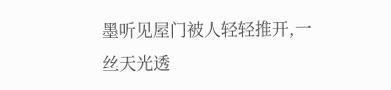墨听见屋门被人轻轻推开,一丝天光透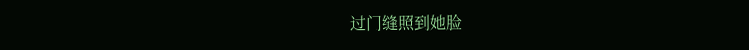过门缝照到她脸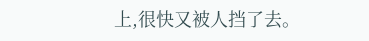上,很快又被人挡了去。